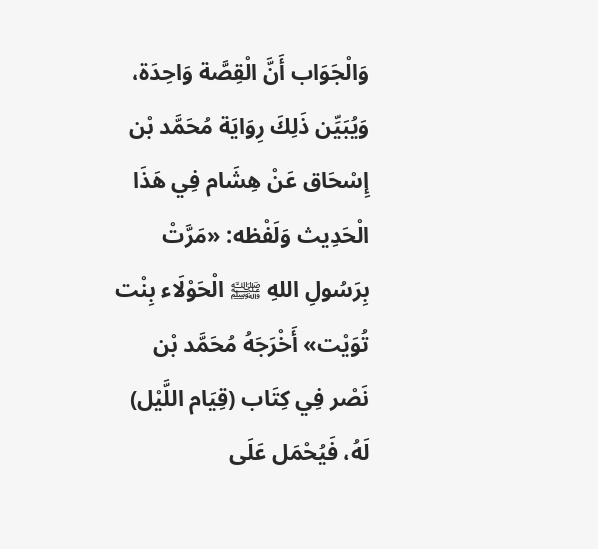وَالْجَوَاب أَنَّ الْقِصَّة وَاحِدَة، وَيُبَيِّن ذَلِكَ رِوَايَة مُحَمَّد بْن إِسْحَاق عَنْ هِشَام فِي هَذَا الْحَدِيث وَلَفْظه: «مَرَّتْ بِرَسُولِ اللهِ ﵌ الْحَوْلَاء بِنْت تُوَيْت» أَخْرَجَهُ مُحَمَّد بْن نَصْر فِي كِتَاب (قِيَام اللَّيْل) لَهُ، فَيُحْمَل عَلَى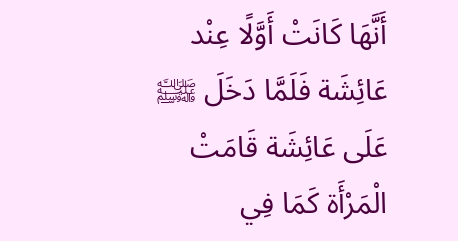أَنَّهَا كَانَتْ أَوَّلًا عِنْد عَائِشَة فَلَمَّا دَخَلَ ﵌ عَلَى عَائِشَة قَامَتْ الْمَرْأَة كَمَا فِي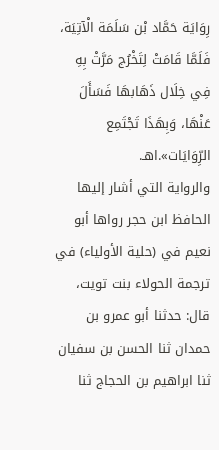رِوَايَة حَمَّاد بْن سَلَمَة الْآتِيَة، فَلَمَّا قَامَتْ لِتَخْرُج مَرَّتْ بِهِ فِي خِلَال ذَهَابهَا فَسَأَلَ عَنْهَا، وَبِهَذَا تَجْتَمِع الرِّوَايَات».اهـ.
والرواية التي أشار إليها الحافظ ابن حجر رواها أبو نعيم في (حلية الأولياء) في ترجمة الحولاء بنت تويت، قال: حدثنا أبو عمرو بن حمدان ثنا الحسن بن سفيان ثنا ابراهيم بن الحجاج ثنا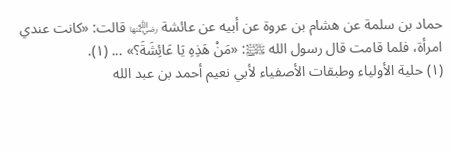حماد بن سلمة عن هشام بن عروة عن أبيه عن عائشة ﵂ قالت: «كانت عندي امرأة، فلما قامت قال رسول الله ﵌: «مَنْ هَذِهِ يَا عَائِشَةَ؟» ... (١).
(١) حلية الأولياء وطبقات الأصفياء لأبي نعيم أحمد بن عبد الله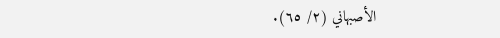الأصبهاني (٢/ ٦٥).